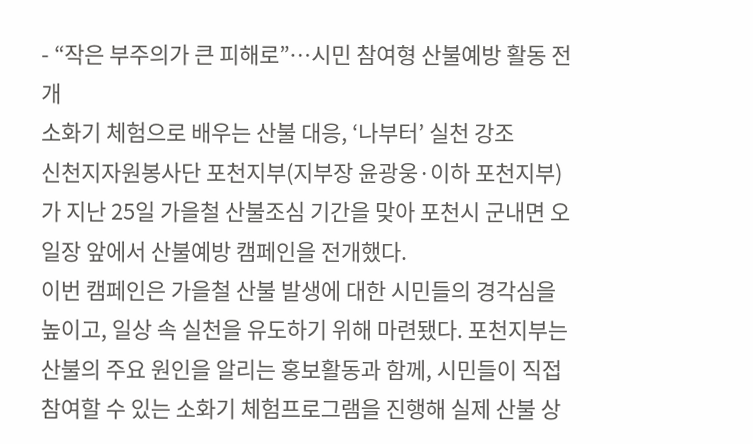- “작은 부주의가 큰 피해로”…시민 참여형 산불예방 활동 전개
소화기 체험으로 배우는 산불 대응, ‘나부터’ 실천 강조
신천지자원봉사단 포천지부(지부장 윤광웅·이하 포천지부)가 지난 25일 가을철 산불조심 기간을 맞아 포천시 군내면 오일장 앞에서 산불예방 캠페인을 전개했다.
이번 캠페인은 가을철 산불 발생에 대한 시민들의 경각심을 높이고, 일상 속 실천을 유도하기 위해 마련됐다. 포천지부는 산불의 주요 원인을 알리는 홍보활동과 함께, 시민들이 직접 참여할 수 있는 소화기 체험프로그램을 진행해 실제 산불 상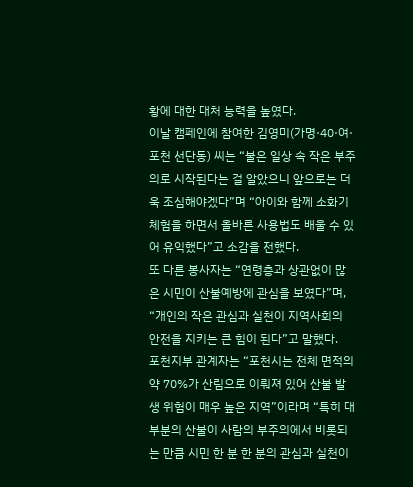황에 대한 대처 능력을 높였다.
이날 캠페인에 참여한 김영미(가명·40·여·포천 선단동) 씨는 “불은 일상 속 작은 부주의로 시작된다는 걸 알았으니 앞으로는 더욱 조심해야겠다”며 “아이와 함께 소화기 체험을 하면서 올바른 사용법도 배울 수 있어 유익했다”고 소감을 전했다.
또 다른 봉사자는 “연령층과 상관없이 많은 시민이 산불예방에 관심을 보였다”며, “개인의 작은 관심과 실천이 지역사회의 안전을 지키는 큰 힘이 된다”고 말했다.
포천지부 관계자는 “포천시는 전체 면적의 약 70%가 산림으로 이뤄져 있어 산불 발생 위험이 매우 높은 지역”이라며 “특히 대부분의 산불이 사람의 부주의에서 비롯되는 만큼 시민 한 분 한 분의 관심과 실천이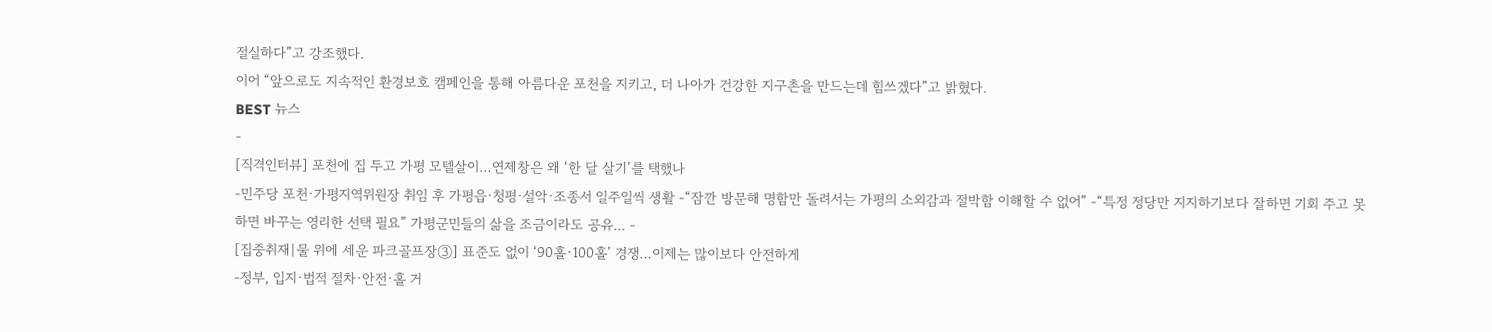절실하다”고 강조했다.
이어 “앞으로도 지속적인 환경보호 캠페인을 통해 아름다운 포천을 지키고, 더 나아가 건강한 지구촌을 만드는데 힘쓰겠다”고 밝혔다.
BEST 뉴스
-
[직격인터뷰] 포천에 집 두고 가평 모텔살이…연제창은 왜 ‘한 달 살기’를 택했나
-민주당 포천·가평지역위원장 취임 후 가평읍·청평·설악·조종서 일주일씩 생활 -“잠깐 방문해 명함만 돌려서는 가평의 소외감과 절박함 이해할 수 없어” -“특정 정당만 지지하기보다 잘하면 기회 주고 못하면 바꾸는 영리한 선택 필요” 가평군민들의 삶을 조금이라도 공유... -
[집중취재|물 위에 세운 파크골프장③] 표준도 없이 ‘90홀·100홀’ 경쟁…이제는 많이보다 안전하게
-정부, 입지·법적 절차·안전·홀 거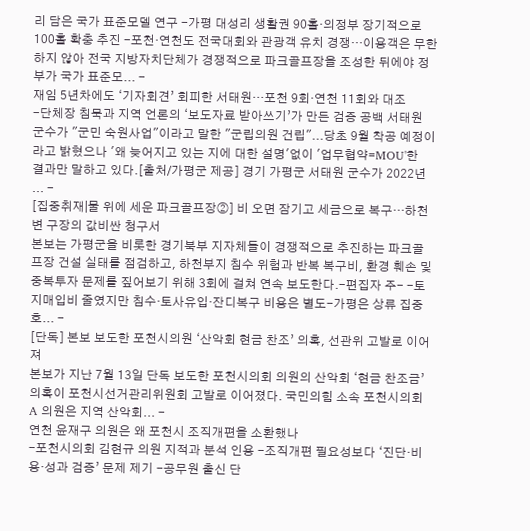리 담은 국가 표준모델 연구 -가평 대성리 생활권 90홀·의정부 장기적으로 100홀 확충 추진 -포천·연천도 전국대회와 관광객 유치 경쟁…이용객은 무한하지 않아 전국 지방자치단체가 경쟁적으로 파크골프장을 조성한 뒤에야 정부가 국가 표준모... -
재임 5년차에도 ‘기자회견’ 회피한 서태원…포천 9회·연천 11회와 대조
-단체장 침묵과 지역 언론의 ‘보도자료 받아쓰기’가 만든 검증 공백 서태원 군수가 "군민 숙원사업"이라고 말한 "군립의원 건립"...당초 9월 착공 예정이라고 밝혔으나 '왜 늦어지고 있는 지에 대한 설명'없이 '업무협약=MOU'한 결과만 말하고 있다.[출처/가평군 제공] 경기 가평군 서태원 군수가 2022년 ... -
[집중취재|물 위에 세운 파크골프장②] 비 오면 잠기고 세금으로 복구…하천변 구장의 값비싼 청구서
본보는 가평군을 비롯한 경기북부 지자체들이 경쟁적으로 추진하는 파크골프장 건설 실태를 점검하고, 하천부지 침수 위험과 반복 복구비, 환경 훼손 및 중복투자 문제를 짚어보기 위해 3회에 걸쳐 연속 보도한다.-편집자 주- -토지매입비 줄였지만 침수·토사유입·잔디복구 비용은 별도-가평은 상류 집중호... -
[단독] 본보 보도한 포천시의원 ‘산악회 현금 찬조’ 의혹, 선관위 고발로 이어져
본보가 지난 7월 13일 단독 보도한 포천시의회 의원의 산악회 ‘현금 찬조금’ 의혹이 포천시선거관리위원회 고발로 이어졌다. 국민의힘 소속 포천시의회 A 의원은 지역 산악회... -
연천 윤재구 의원은 왜 포천시 조직개편을 소환했나
-포천시의회 김현규 의원 지적과 분석 인용 -조직개편 필요성보다 ‘진단·비용·성과 검증’ 문제 제기 -공무원 출신 단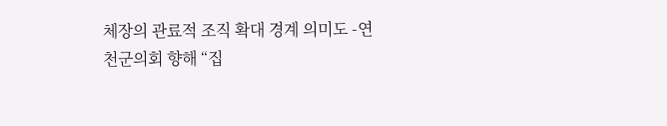체장의 관료적 조직 확대 경계 의미도 -연천군의회 향해 “집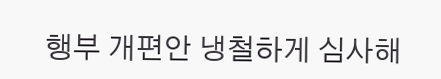행부 개편안 냉철하게 심사해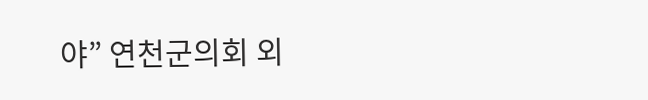야” 연천군의회 외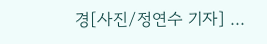경[사진/정연수 기자] ...